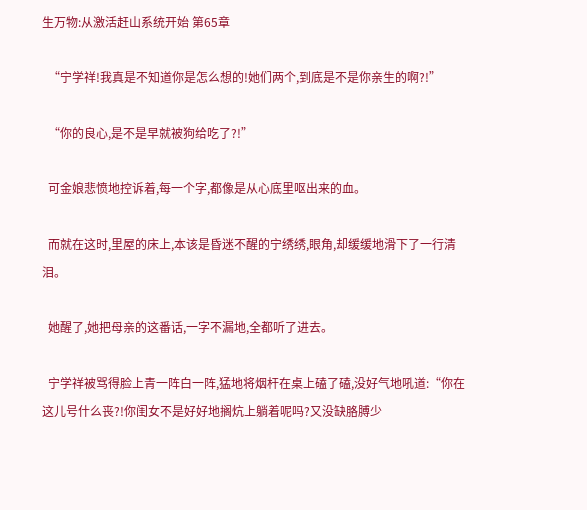生万物:从激活赶山系统开始 第65章

  “宁学祥!我真是不知道你是怎么想的!她们两个,到底是不是你亲生的啊?!”

  “你的良心,是不是早就被狗给吃了?!”

  可金娘悲愤地控诉着,每一个字,都像是从心底里呕出来的血。

  而就在这时,里屋的床上,本该是昏迷不醒的宁绣绣,眼角,却缓缓地滑下了一行清泪。

  她醒了,她把母亲的这番话,一字不漏地,全都听了进去。

  宁学祥被骂得脸上青一阵白一阵,猛地将烟杆在桌上磕了磕,没好气地吼道:“你在这儿号什么丧?!你闺女不是好好地搁炕上躺着呢吗?又没缺胳膊少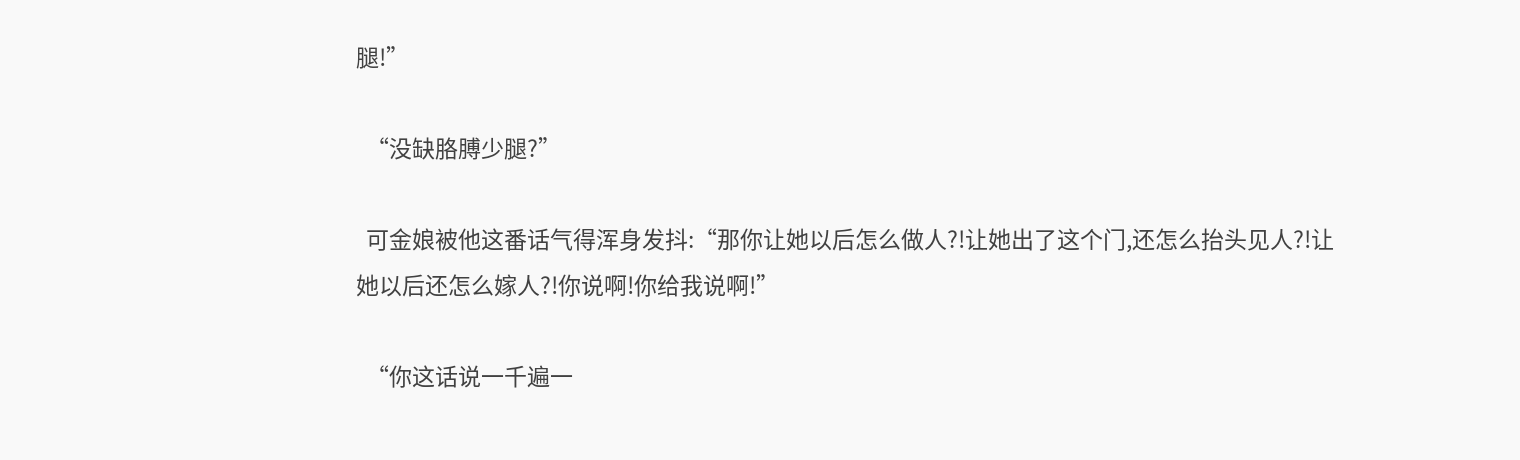腿!”

  “没缺胳膊少腿?”

  可金娘被他这番话气得浑身发抖:“那你让她以后怎么做人?!让她出了这个门,还怎么抬头见人?!让她以后还怎么嫁人?!你说啊!你给我说啊!”

  “你这话说一千遍一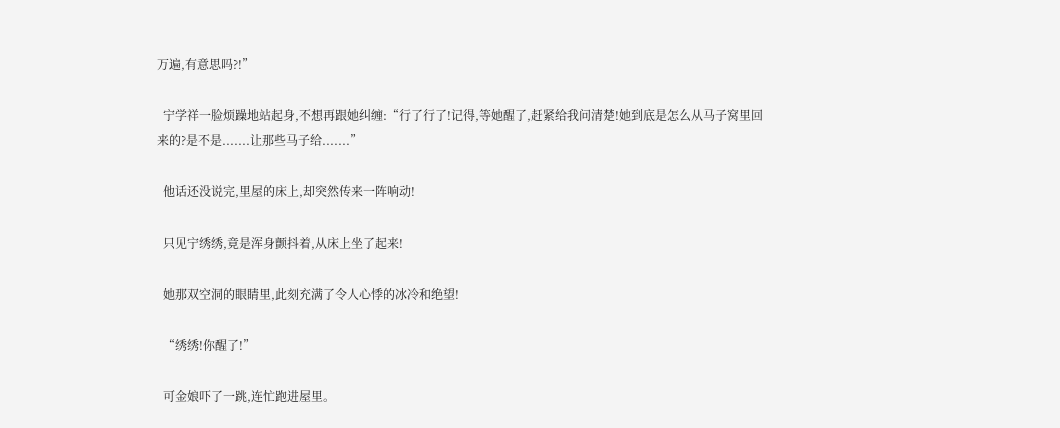万遍,有意思吗?!”

  宁学祥一脸烦躁地站起身,不想再跟她纠缠:“行了行了!记得,等她醒了,赶紧给我问清楚!她到底是怎么从马子窝里回来的?是不是.......让那些马子给.......”

  他话还没说完,里屋的床上,却突然传来一阵响动!

  只见宁绣绣,竟是浑身颤抖着,从床上坐了起来!

  她那双空洞的眼睛里,此刻充满了令人心悸的冰冷和绝望!

  “绣绣!你醒了!”

  可金娘吓了一跳,连忙跑进屋里。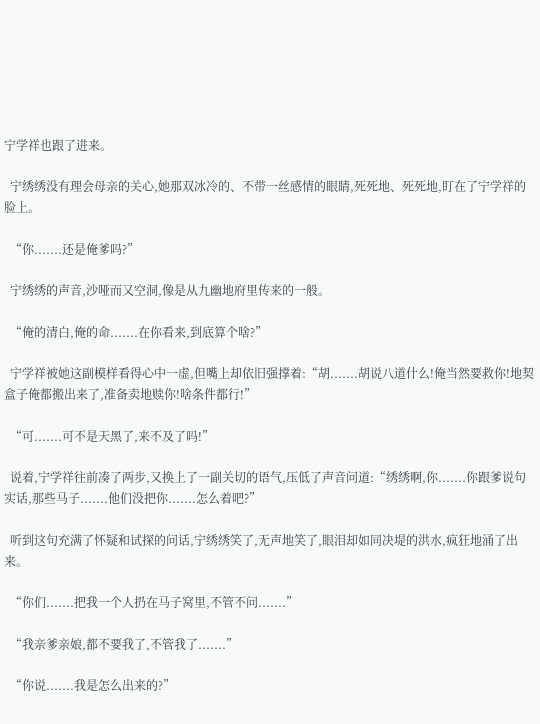宁学祥也跟了进来。

  宁绣绣没有理会母亲的关心,她那双冰冷的、不带一丝感情的眼睛,死死地、死死地,盯在了宁学祥的脸上。

  “你.......还是俺爹吗?”

  宁绣绣的声音,沙哑而又空洞,像是从九幽地府里传来的一般。

  “俺的清白,俺的命.......在你看来,到底算个啥?”

  宁学祥被她这副模样看得心中一虚,但嘴上却依旧强撑着:“胡.......胡说八道什么!俺当然要救你!地契盒子俺都搬出来了,准备卖地赎你!啥条件都行!”

  “可.......可不是天黑了,来不及了吗!”

  说着,宁学祥往前凑了两步,又换上了一副关切的语气,压低了声音问道:“绣绣啊,你.......你跟爹说句实话,那些马子.......他们没把你.......怎么着吧?”

  听到这句充满了怀疑和试探的问话,宁绣绣笑了,无声地笑了,眼泪却如同决堤的洪水,疯狂地涌了出来。

  “你们.......把我一个人扔在马子窝里,不管不问.......”

  “我亲爹亲娘,都不要我了,不管我了.......”

  “你说.......我是怎么出来的?”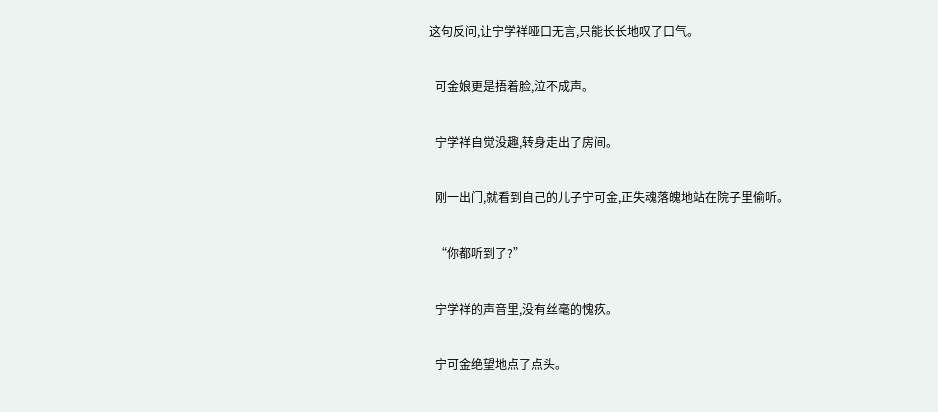这句反问,让宁学祥哑口无言,只能长长地叹了口气。

  可金娘更是捂着脸,泣不成声。

  宁学祥自觉没趣,转身走出了房间。

  刚一出门,就看到自己的儿子宁可金,正失魂落魄地站在院子里偷听。

  “你都听到了?”

  宁学祥的声音里,没有丝毫的愧疚。

  宁可金绝望地点了点头。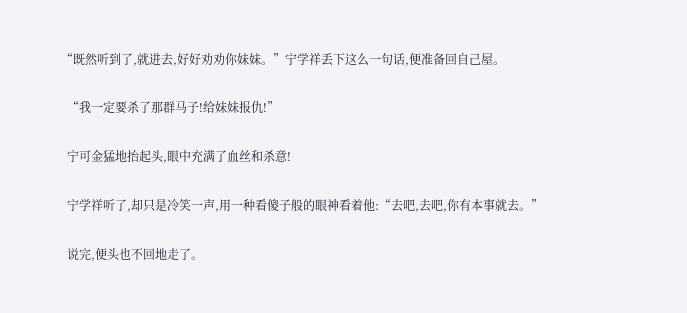“既然听到了,就进去,好好劝劝你妹妹。”宁学祥丢下这么一句话,便准备回自己屋。

  “我一定要杀了那群马子!给妹妹报仇!”

  宁可金猛地抬起头,眼中充满了血丝和杀意!

  宁学祥听了,却只是冷笑一声,用一种看傻子般的眼神看着他:“去吧,去吧,你有本事就去。”

  说完,便头也不回地走了。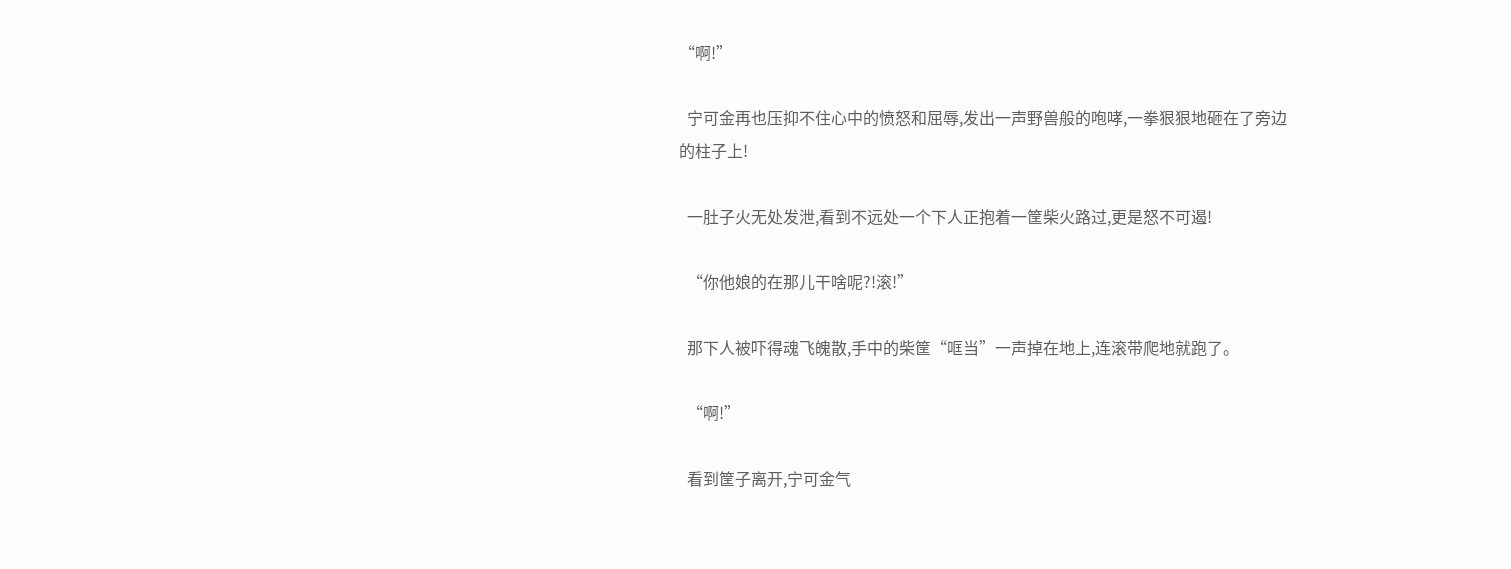“啊!”

  宁可金再也压抑不住心中的愤怒和屈辱,发出一声野兽般的咆哮,一拳狠狠地砸在了旁边的柱子上!

  一肚子火无处发泄,看到不远处一个下人正抱着一筐柴火路过,更是怒不可遏!

  “你他娘的在那儿干啥呢?!滚!”

  那下人被吓得魂飞魄散,手中的柴筐“哐当”一声掉在地上,连滚带爬地就跑了。

  “啊!”

  看到筐子离开,宁可金气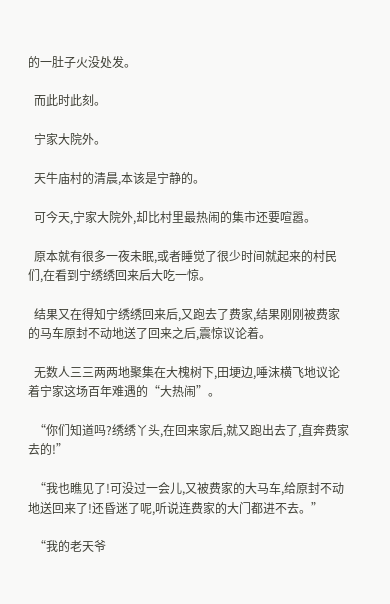的一肚子火没处发。

  而此时此刻。

  宁家大院外。

  天牛庙村的清晨,本该是宁静的。

  可今天,宁家大院外,却比村里最热闹的集市还要喧嚣。

  原本就有很多一夜未眠,或者睡觉了很少时间就起来的村民们,在看到宁绣绣回来后大吃一惊。

  结果又在得知宁绣绣回来后,又跑去了费家,结果刚刚被费家的马车原封不动地送了回来之后,震惊议论着。

  无数人三三两两地聚集在大槐树下,田埂边,唾沫横飞地议论着宁家这场百年难遇的“大热闹”。

  “你们知道吗?绣绣丫头,在回来家后,就又跑出去了,直奔费家去的!”

  “我也瞧见了!可没过一会儿,又被费家的大马车,给原封不动地送回来了!还昏迷了呢,听说连费家的大门都进不去。”

  “我的老天爷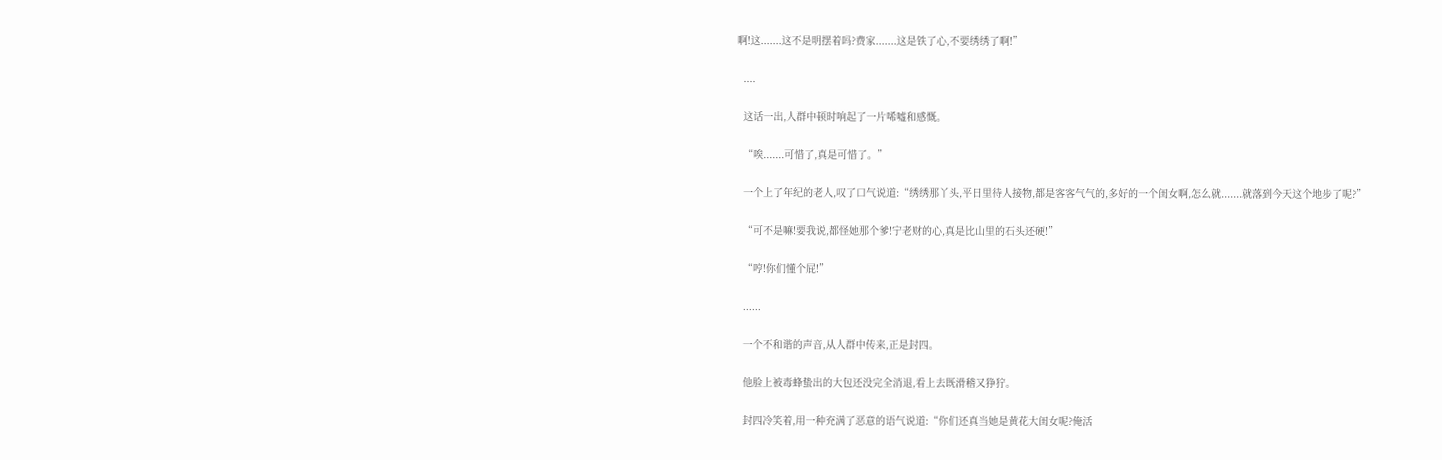啊!这.......这不是明摆着吗?费家.......这是铁了心,不要绣绣了啊!”

  ....

  这话一出,人群中顿时响起了一片唏嘘和感慨。

  “唉.......可惜了,真是可惜了。”

  一个上了年纪的老人,叹了口气说道:“绣绣那丫头,平日里待人接物,都是客客气气的,多好的一个闺女啊,怎么就.......就落到今天这个地步了呢?”

  “可不是嘛!要我说,都怪她那个爹!宁老财的心,真是比山里的石头还硬!”

  “哼!你们懂个屁!”

  ......

  一个不和谐的声音,从人群中传来,正是封四。

  他脸上被毒蜂蛰出的大包还没完全消退,看上去既滑稽又狰狞。

  封四冷笑着,用一种充满了恶意的语气说道:“你们还真当她是黄花大闺女呢?俺活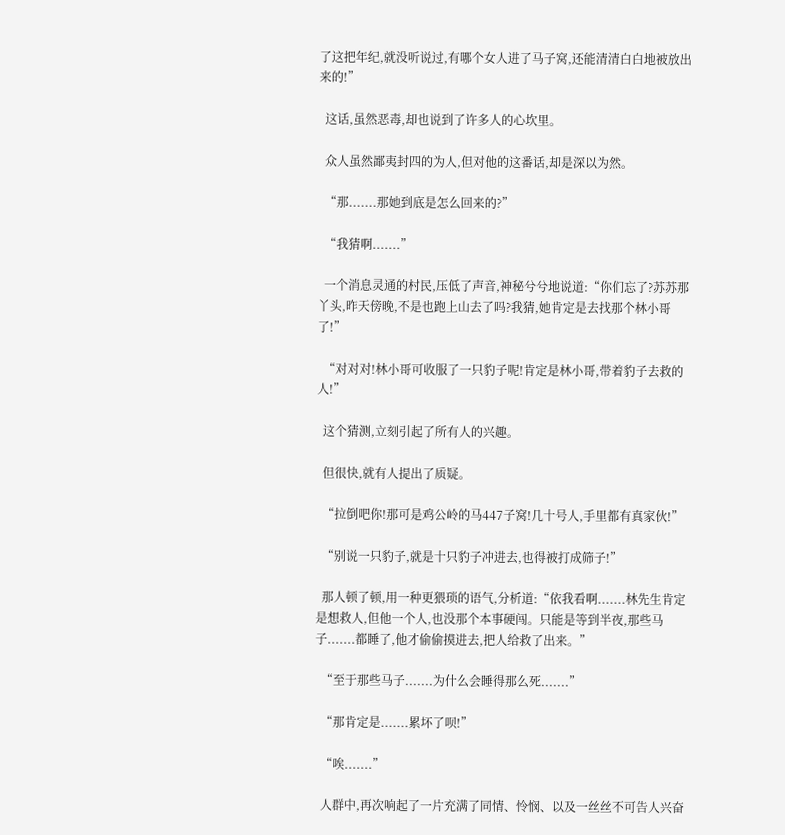了这把年纪,就没听说过,有哪个女人进了马子窝,还能清清白白地被放出来的!”

  这话,虽然恶毒,却也说到了许多人的心坎里。

  众人虽然鄙夷封四的为人,但对他的这番话,却是深以为然。

  “那.......那她到底是怎么回来的?”

  “我猜啊.......”

  一个消息灵通的村民,压低了声音,神秘兮兮地说道:“你们忘了?苏苏那丫头,昨天傍晚,不是也跑上山去了吗?我猜,她肯定是去找那个林小哥了!”

  “对对对!林小哥可收服了一只豹子呢!肯定是林小哥,带着豹子去救的人!”

  这个猜测,立刻引起了所有人的兴趣。

  但很快,就有人提出了质疑。

  “拉倒吧你!那可是鸡公岭的马447子窝!几十号人,手里都有真家伙!”

  “别说一只豹子,就是十只豹子冲进去,也得被打成筛子!”

  那人顿了顿,用一种更猥琐的语气,分析道:“依我看啊.......林先生肯定是想救人,但他一个人,也没那个本事硬闯。只能是等到半夜,那些马子.......都睡了,他才偷偷摸进去,把人给救了出来。”

  “至于那些马子.......为什么会睡得那么死.......”

  “那肯定是.......累坏了呗!”

  “唉.......”

  人群中,再次响起了一片充满了同情、怜悯、以及一丝丝不可告人兴奋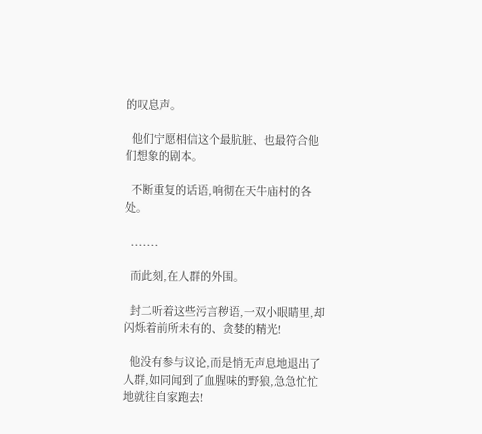的叹息声。

  他们宁愿相信这个最肮脏、也最符合他们想象的剧本。

  不断重复的话语,响彻在天牛庙村的各处。

  .......

  而此刻,在人群的外围。

  封二听着这些污言秽语,一双小眼睛里,却闪烁着前所未有的、贪婪的精光!

  他没有参与议论,而是悄无声息地退出了人群,如同闻到了血腥味的野狼,急急忙忙地就往自家跑去!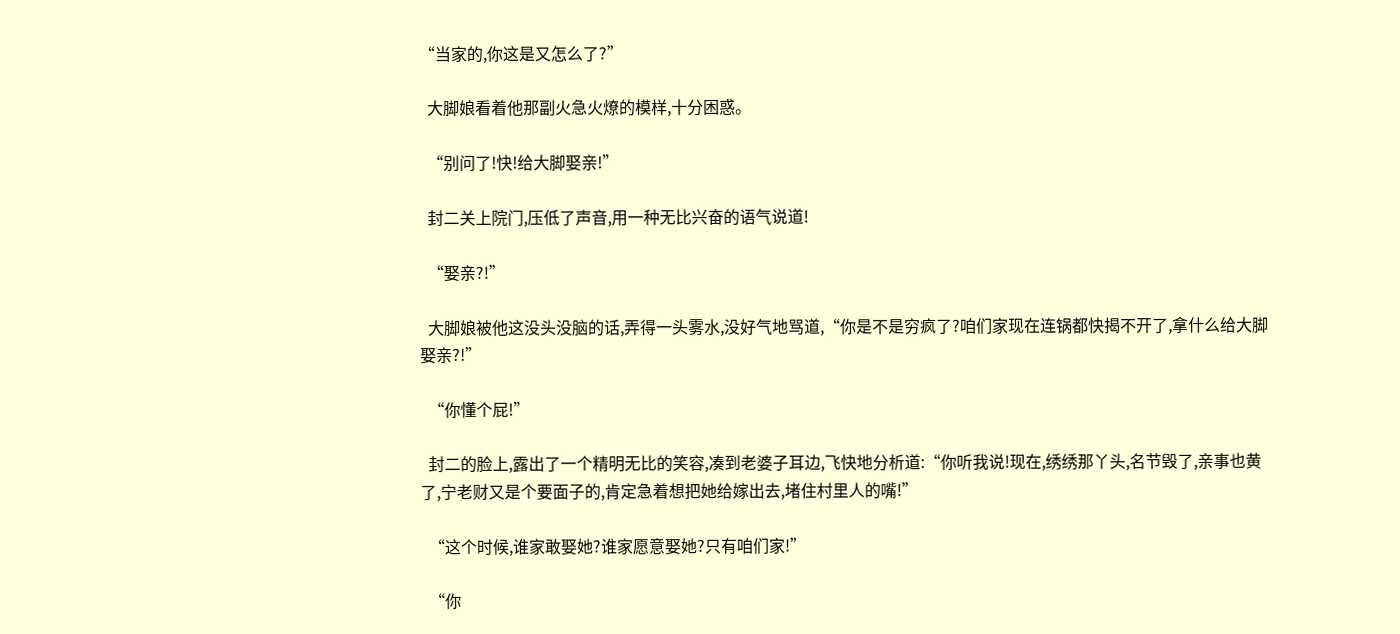“当家的,你这是又怎么了?”

  大脚娘看着他那副火急火燎的模样,十分困惑。

  “别问了!快!给大脚娶亲!”

  封二关上院门,压低了声音,用一种无比兴奋的语气说道!

  “娶亲?!”

  大脚娘被他这没头没脑的话,弄得一头雾水,没好气地骂道,“你是不是穷疯了?咱们家现在连锅都快揭不开了,拿什么给大脚娶亲?!”

  “你懂个屁!”

  封二的脸上,露出了一个精明无比的笑容,凑到老婆子耳边,飞快地分析道:“你听我说!现在,绣绣那丫头,名节毁了,亲事也黄了,宁老财又是个要面子的,肯定急着想把她给嫁出去,堵住村里人的嘴!”

  “这个时候,谁家敢娶她?谁家愿意娶她?只有咱们家!”

  “你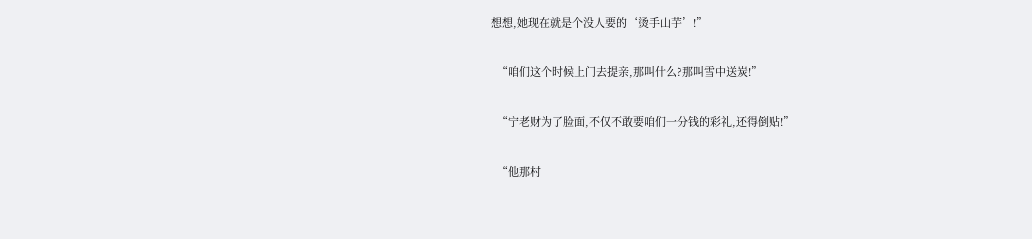想想,她现在就是个没人要的‘烫手山芋’!”

  “咱们这个时候上门去提亲,那叫什么?那叫雪中送炭!”

  “宁老财为了脸面,不仅不敢要咱们一分钱的彩礼,还得倒贴!”

  “他那村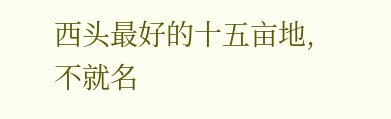西头最好的十五亩地,不就名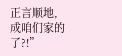正言顺地,成咱们家的了?!”